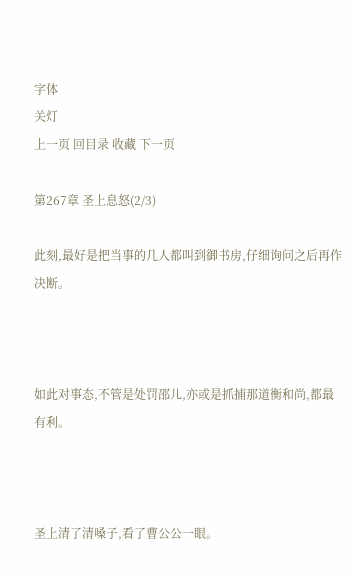字体
关灯
上一页 回目录 收藏 下一页

第267章 圣上息怒(2/3)

此刻,最好是把当事的几人都叫到御书房,仔细询问之后再作决断。



如此对事态,不管是处罚邵儿,亦或是抓捕那道衡和尚,都最有利。



圣上清了清嗓子,看了曹公公一眼。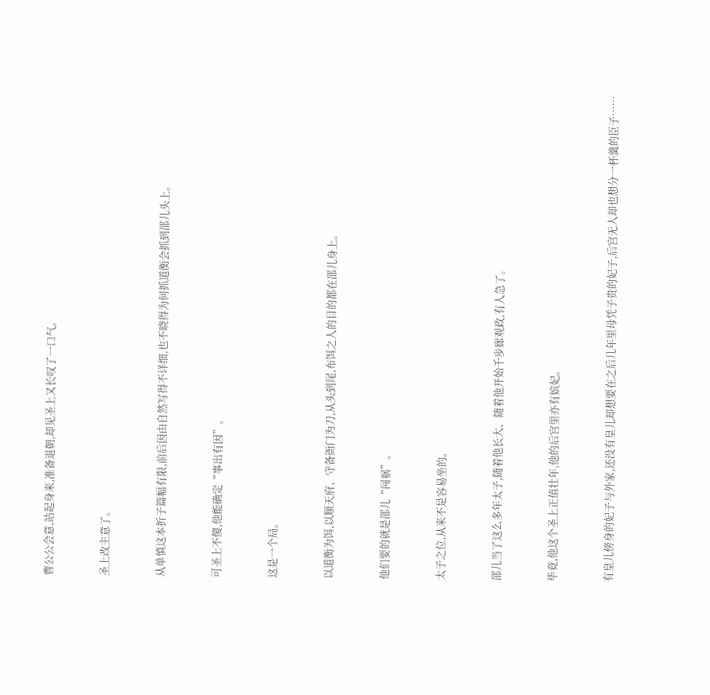曹公公会意,站起身来,准备退朝,却见圣上又长叹了一口气。



圣上改主意了。



从单慎这本折子篇幅有限,前后因由自然写得不详细,也不晓得为何抓道衡会抓到邵儿头上。



可圣上不傻,他能确定“事出有因”。



这是一个局。



以道衡为饵,以顺天府、守备衙门为刀,从头到尾,布饵之人的目的都在邵儿身上。



他们要的就是邵儿“闯祸”。



太子之位,从来不是容易坐的。



邵儿当了这么多年太子,随着他长大、随着他开始千步廊观政,有人急了。



毕竟,他这个圣上正值壮年,他的后宫里亦有嫔妃。



有皇儿傍身的妃子与外家,还没有皇儿却想要在之后几年里母凭子贵的妃子,后宫无人却也想分一杯羹的臣子……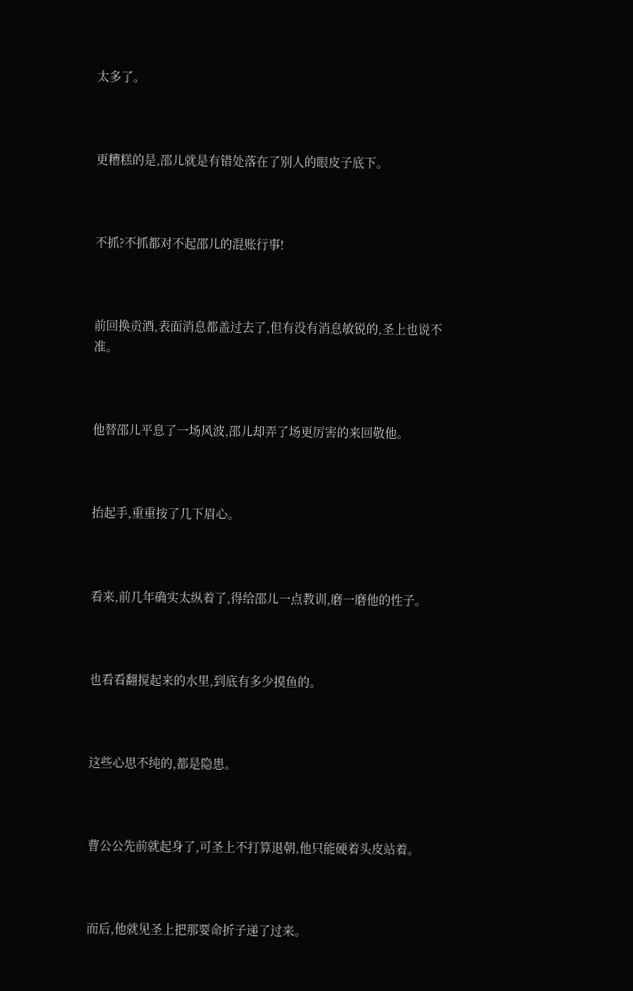太多了。



更糟糕的是,邵儿就是有错处落在了别人的眼皮子底下。



不抓?不抓都对不起邵儿的混账行事!



前回换贡酒,表面消息都盖过去了,但有没有消息敏锐的,圣上也说不准。



他替邵儿平息了一场风波,邵儿却弄了场更厉害的来回敬他。



抬起手,重重按了几下眉心。



看来,前几年确实太纵着了,得给邵儿一点教训,磨一磨他的性子。



也看看翻搅起来的水里,到底有多少摸鱼的。



这些心思不纯的,都是隐患。



曹公公先前就起身了,可圣上不打算退朝,他只能硬着头皮站着。



而后,他就见圣上把那要命折子递了过来。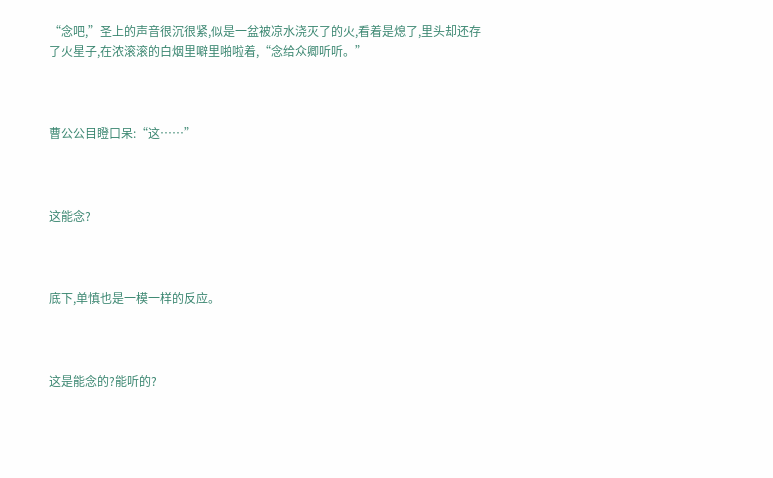“念吧,”圣上的声音很沉很紧,似是一盆被凉水浇灭了的火,看着是熄了,里头却还存了火星子,在浓滚滚的白烟里噼里啪啦着,“念给众卿听听。”



曹公公目瞪口呆:“这……”



这能念?



底下,单慎也是一模一样的反应。



这是能念的?能听的?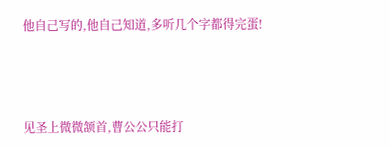他自己写的,他自己知道,多听几个字都得完蛋!



见圣上微微颔首,曹公公只能打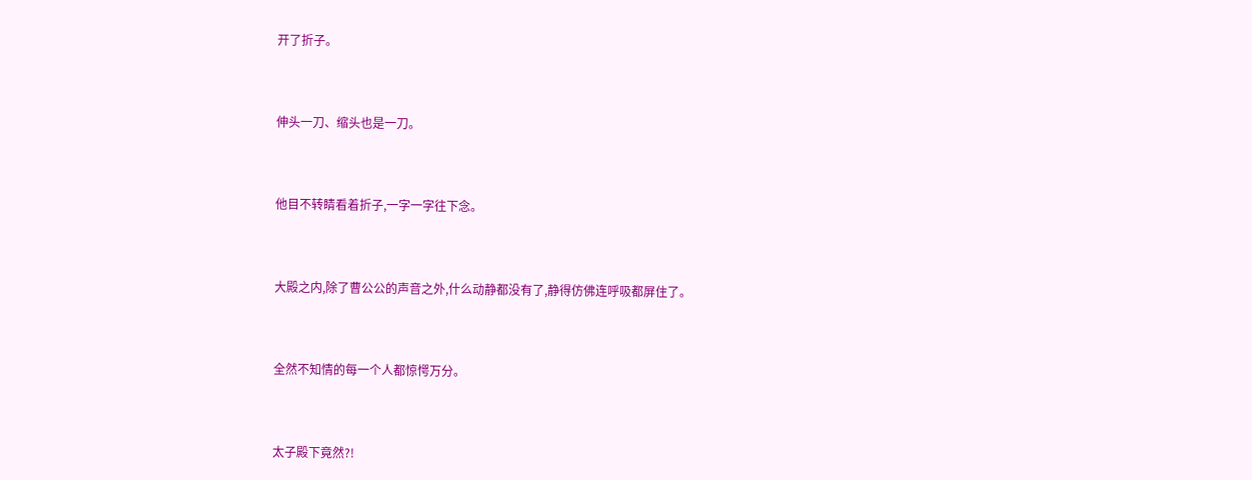开了折子。



伸头一刀、缩头也是一刀。



他目不转睛看着折子,一字一字往下念。



大殿之内,除了曹公公的声音之外,什么动静都没有了,静得仿佛连呼吸都屏住了。



全然不知情的每一个人都惊愕万分。



太子殿下竟然?!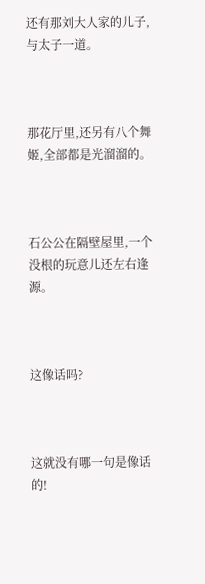还有那刘大人家的儿子,与太子一道。



那花厅里,还另有八个舞姬,全部都是光溜溜的。



石公公在隔壁屋里,一个没根的玩意儿还左右逢源。



这像话吗?



这就没有哪一句是像话的!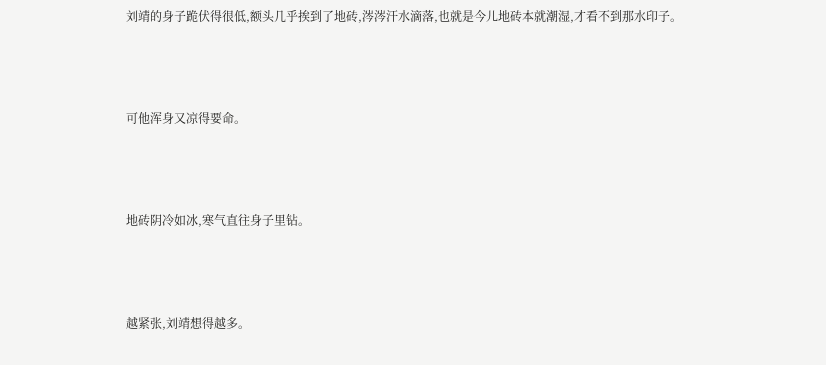刘靖的身子跪伏得很低,额头几乎挨到了地砖,涔涔汗水滴落,也就是今儿地砖本就潮湿,才看不到那水印子。



可他浑身又凉得要命。



地砖阴冷如冰,寒气直往身子里钻。



越紧张,刘靖想得越多。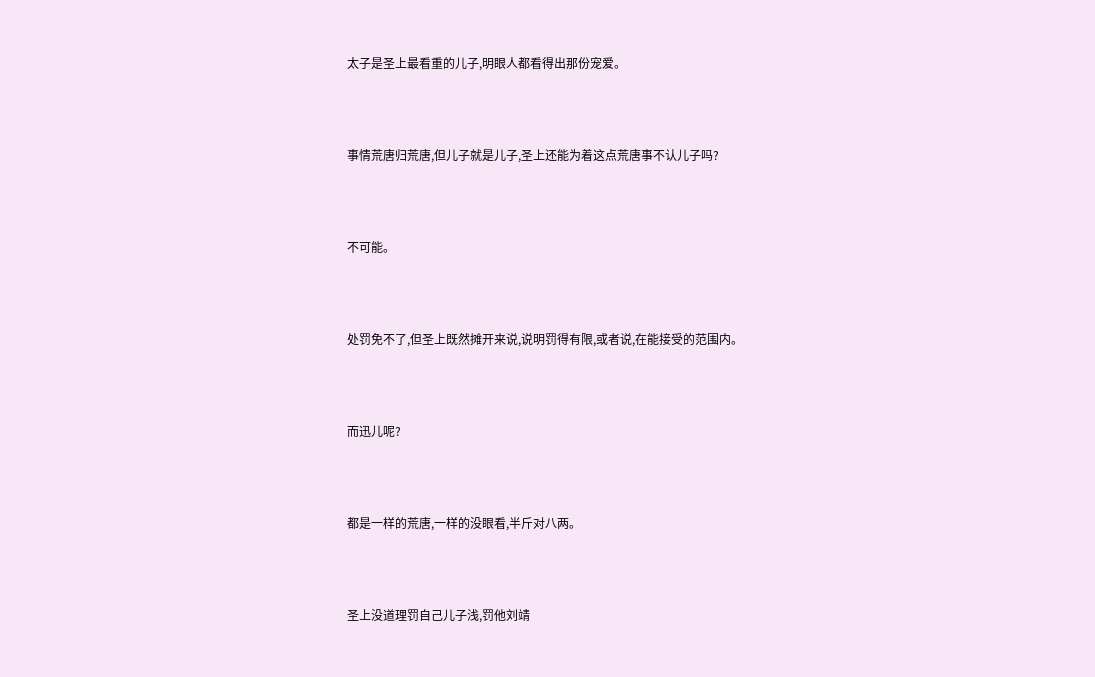太子是圣上最看重的儿子,明眼人都看得出那份宠爱。



事情荒唐归荒唐,但儿子就是儿子,圣上还能为着这点荒唐事不认儿子吗?



不可能。



处罚免不了,但圣上既然摊开来说,说明罚得有限,或者说,在能接受的范围内。



而迅儿呢?



都是一样的荒唐,一样的没眼看,半斤对八两。



圣上没道理罚自己儿子浅,罚他刘靖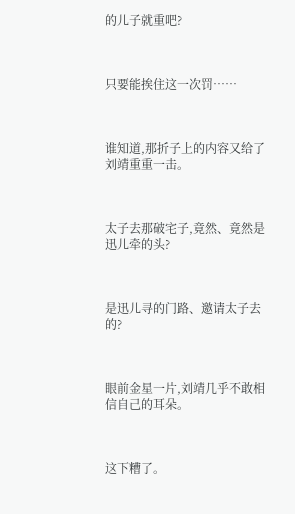的儿子就重吧?



只要能挨住这一次罚……



谁知道,那折子上的内容又给了刘靖重重一击。



太子去那破宅子,竟然、竟然是迅儿牵的头?



是迅儿寻的门路、邀请太子去的?



眼前金星一片,刘靖几乎不敢相信自己的耳朵。



这下糟了。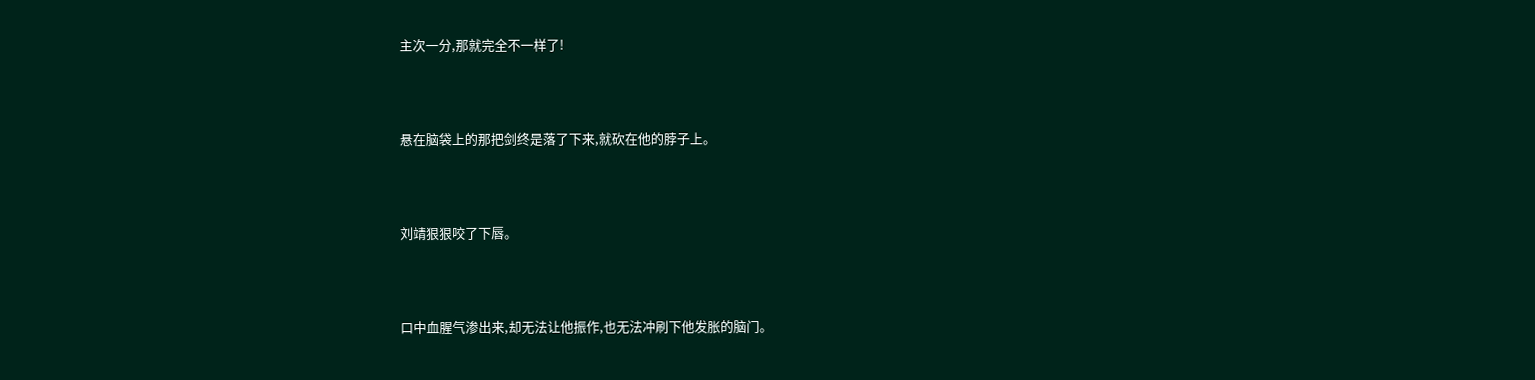主次一分,那就完全不一样了!



悬在脑袋上的那把剑终是落了下来,就砍在他的脖子上。



刘靖狠狠咬了下唇。



口中血腥气渗出来,却无法让他振作,也无法冲刷下他发胀的脑门。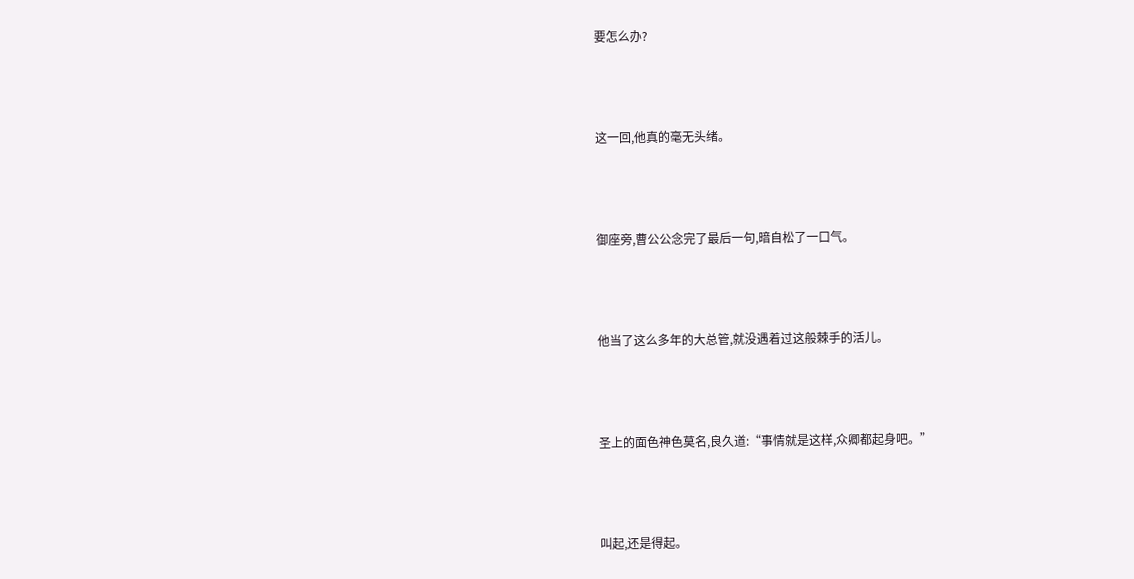要怎么办?



这一回,他真的毫无头绪。



御座旁,曹公公念完了最后一句,暗自松了一口气。



他当了这么多年的大总管,就没遇着过这般棘手的活儿。



圣上的面色神色莫名,良久道:“事情就是这样,众卿都起身吧。”



叫起,还是得起。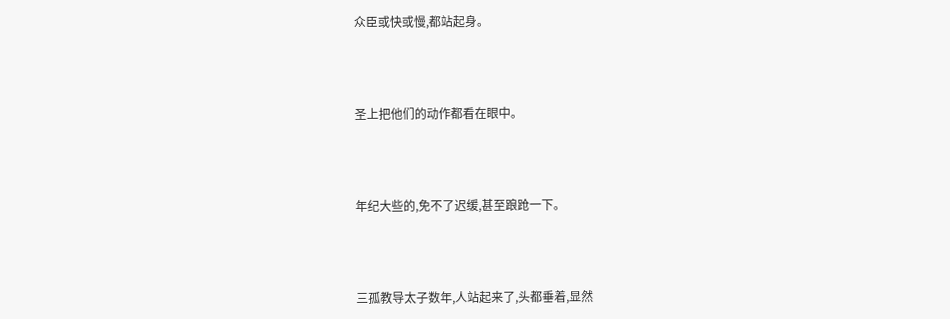众臣或快或慢,都站起身。



圣上把他们的动作都看在眼中。



年纪大些的,免不了迟缓,甚至踉跄一下。



三孤教导太子数年,人站起来了,头都垂着,显然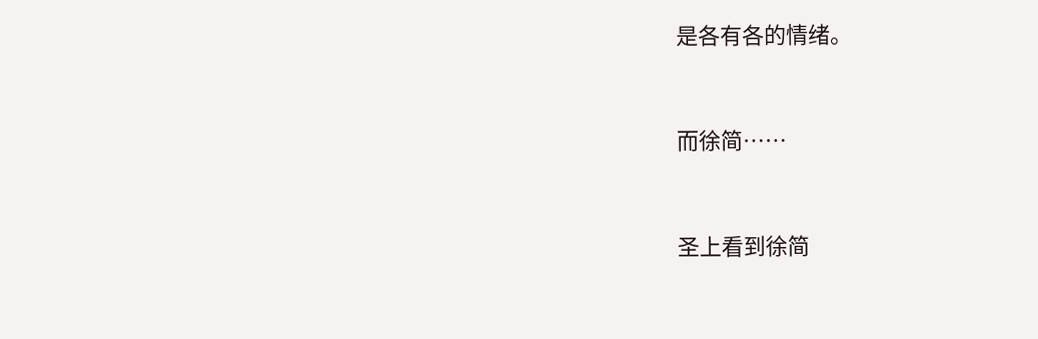是各有各的情绪。



而徐简……



圣上看到徐简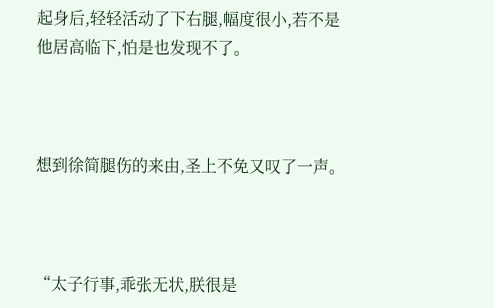起身后,轻轻活动了下右腿,幅度很小,若不是他居高临下,怕是也发现不了。



想到徐简腿伤的来由,圣上不免又叹了一声。



“太子行事,乖张无状,朕很是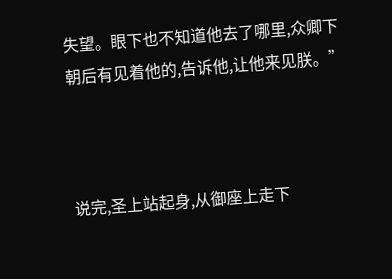失望。眼下也不知道他去了哪里,众卿下朝后有见着他的,告诉他,让他来见朕。”



说完,圣上站起身,从御座上走下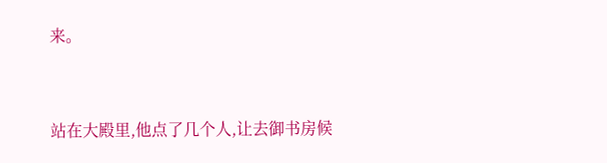来。



站在大殿里,他点了几个人,让去御书房候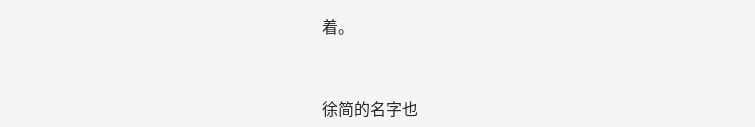着。



徐简的名字也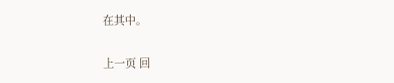在其中。

上一页 回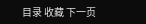目录 收藏 下一页